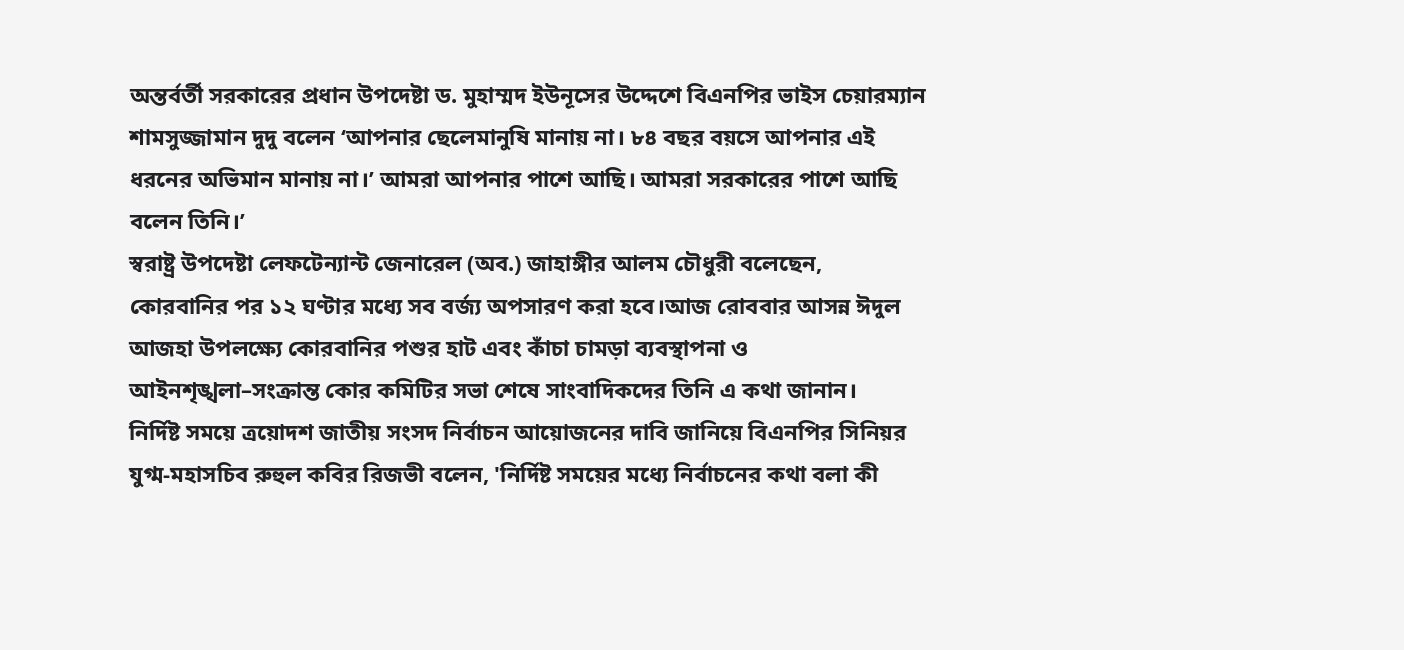অন্তর্বর্তী সরকারের প্রধান উপদেষ্টা ড. মুহাম্মদ ইউনূসের উদ্দেশে বিএনপির ভাইস চেয়ারম্যান শামসুজ্জামান দুদু বলেন ‘আপনার ছেলেমানুষি মানায় না। ৮৪ বছর বয়সে আপনার এই ধরনের অভিমান মানায় না।’ আমরা আপনার পাশে আছি। আমরা সরকারের পাশে আছি বলেন তিনি।’
স্বরাষ্ট্র উপদেষ্টা লেফটেন্যান্ট জেনারেল (অব.) জাহাঙ্গীর আলম চৌধুরী বলেছেন, কোরবানির পর ১২ ঘণ্টার মধ্যে সব বর্জ্য অপসারণ করা হবে।আজ রোববার আসন্ন ঈদুল আজহা উপলক্ষ্যে কোরবানির পশুর হাট এবং কাঁচা চামড়া ব্যবস্থাপনা ও আইনশৃঙ্খলা–সংক্রান্ত কোর কমিটির সভা শেষে সাংবাদিকদের তিনি এ কথা জানান।
নির্দিষ্ট সময়ে ত্রয়োদশ জাতীয় সংসদ নির্বাচন আয়োজনের দাবি জানিয়ে বিএনপির সিনিয়র যুগ্ম-মহাসচিব রুহুল কবির রিজভী বলেন, 'নির্দিষ্ট সময়ের মধ্যে নির্বাচনের কথা বলা কী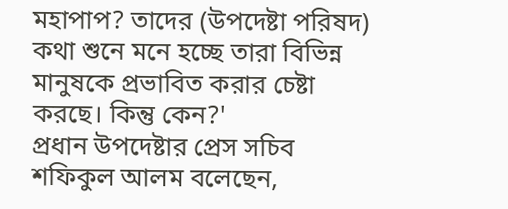মহাপাপ? তাদের (উপদেষ্টা পরিষদ) কথা শুনে মনে হচ্ছে তারা বিভিন্ন মানুষকে প্রভাবিত করার চেষ্টা করছে। কিন্তু কেন?'
প্রধান উপদেষ্টার প্রেস সচিব শফিকুল আলম বলেছেন,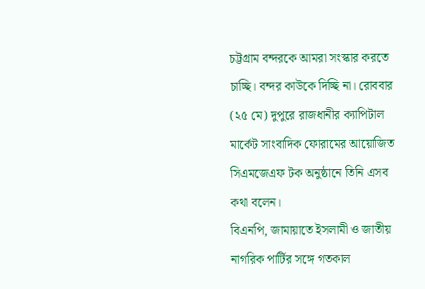চট্টগ্রাম বন্দরকে আমরা সংস্কার করতে চাচ্ছি। বন্দর কাউকে দিচ্ছি না। রোববার (২৫ মে) দুপুরে রাজধানীর ক্যাপিটাল মার্কেট সাংবাদিক ফোরামের আয়োজিত সিএমজেএফ টক অনুষ্ঠানে তিনি এসব কথা বলেন।
বিএনপি, জামায়াতে ইসলামী ও জাতীয় নাগরিক পার্টির সঙ্গে গতকাল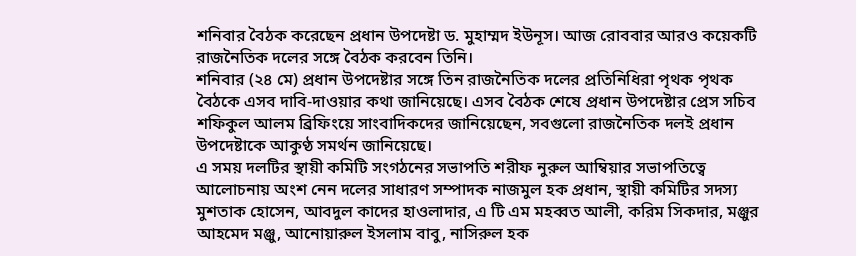শনিবার বৈঠক করেছেন প্রধান উপদেষ্টা ড. মুহাম্মদ ইউনূস। আজ রোববার আরও কয়েকটি রাজনৈতিক দলের সঙ্গে বৈঠক করবেন তিনি।
শনিবার (২৪ মে) প্রধান উপদেষ্টার সঙ্গে তিন রাজনৈতিক দলের প্রতিনিধিরা পৃথক পৃথক বৈঠকে এসব দাবি-দাওয়ার কথা জানিয়েছে। এসব বৈঠক শেষে প্রধান উপদেষ্টার প্রেস সচিব শফিকুল আলম ব্রিফিংয়ে সাংবাদিকদের জানিয়েছেন, সবগুলো রাজনৈতিক দলই প্রধান উপদেষ্টাকে আকুণ্ঠ সমর্থন জানিয়েছে।
এ সময় দলটির স্থায়ী কমিটি সংগঠনের সভাপতি শরীফ নুরুল আম্বিয়ার সভাপতিত্বে আলোচনায় অংশ নেন দলের সাধারণ সম্পাদক নাজমুল হক প্রধান, স্থায়ী কমিটির সদস্য মুশতাক হোসেন, আবদুল কাদের হাওলাদার, এ টি এম মহব্বত আলী, করিম সিকদার, মঞ্জুর আহমেদ মঞ্জু, আনোয়ারুল ইসলাম বাবু, নাসিরুল হক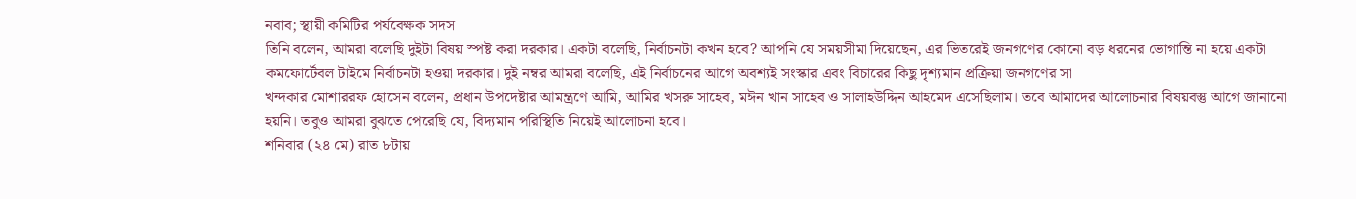নবাব; স্থায়ী কমিটির পর্যবেক্ষক সদস
তিনি বলেন, আমরা বলেছি দুইটা বিষয় স্পষ্ট করা দরকার। একটা বলেছি, নির্বাচনটা কখন হবে? আপনি যে সময়সীমা দিয়েছেন, এর ভিতরেই জনগণের কোনো বড় ধরনের ভোগান্তি না হয়ে একটা কমফোর্টেবল টাইমে নির্বাচনটা হওয়া দরকার। দুই নম্বর আমরা বলেছি, এই নির্বাচনের আগে অবশ্যই সংস্কার এবং বিচারের কিছু দৃশ্যমান প্রক্রিয়া জনগণের সা
খন্দকার মোশাররফ হোসেন বলেন, প্রধান উপদেষ্টার আমন্ত্রণে আমি, আমির খসরু সাহেব, মঈন খান সাহেব ও সালাহউদ্দিন আহমেদ এসেছিলাম। তবে আমাদের আলোচনার বিষয়বস্তু আগে জানানো হয়নি। তবুও আমরা বুঝতে পেরেছি যে, বিদ্যমান পরিস্থিতি নিয়েই আলোচনা হবে।
শনিবার (২৪ মে) রাত ৮টায়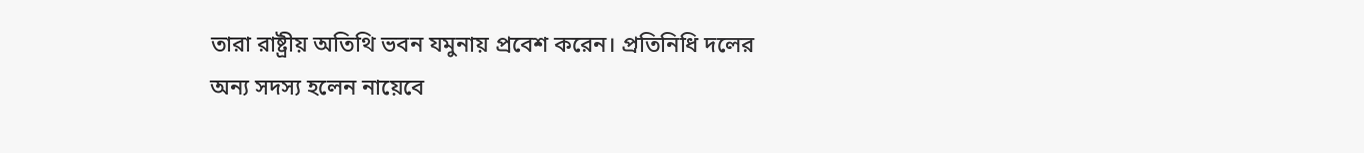তারা রাষ্ট্রীয় অতিথি ভবন যমুনায় প্রবেশ করেন। প্রতিনিধি দলের অন্য সদস্য হলেন নায়েবে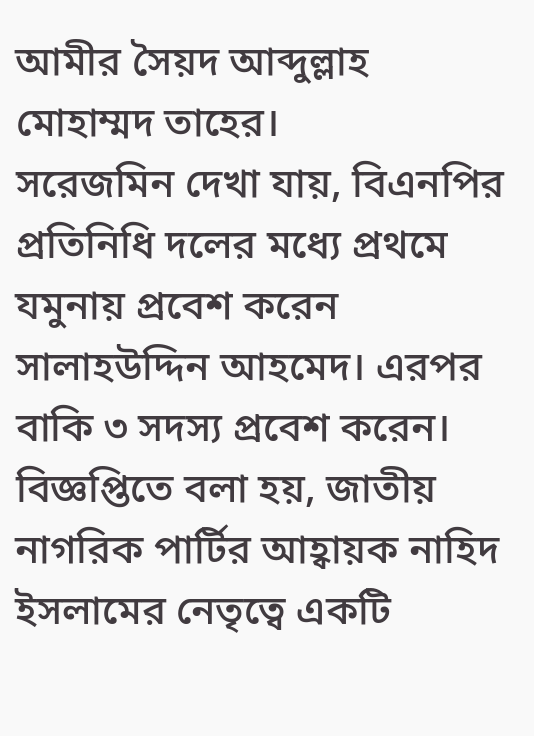আমীর সৈয়দ আব্দুল্লাহ মোহাম্মদ তাহের।
সরেজমিন দেখা যায়, বিএনপির প্রতিনিধি দলের মধ্যে প্রথমে যমুনায় প্রবেশ করেন সালাহউদ্দিন আহমেদ। এরপর বাকি ৩ সদস্য প্রবেশ করেন।
বিজ্ঞপ্তিতে বলা হয়, জাতীয় নাগরিক পার্টির আহ্বায়ক নাহিদ ইসলামের নেতৃত্বে একটি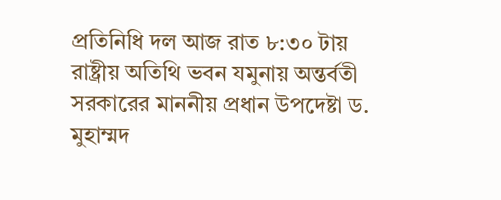প্রতিনিধি দল আজ রাত ৮:৩০ টায় রাষ্ট্রীয় অতিথি ভবন যমুনায় অন্তর্বতী সরকারের মাননীয় প্রধান উপদেষ্টা ড. মুহাম্মদ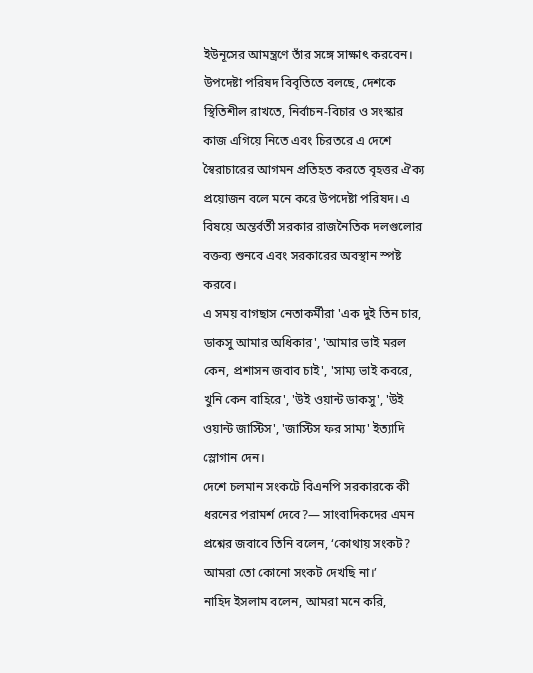ইউনূসের আমন্ত্রণে তাঁর সঙ্গে সাক্ষাৎ করবেন।
উপদেষ্টা পরিষদ বিবৃতিতে বলছে, দেশকে স্থিতিশীল রাখতে, নির্বাচন-বিচার ও সংস্কার কাজ এগিয়ে নিতে এবং চিরতরে এ দেশে স্বৈরাচারের আগমন প্রতিহত করতে বৃহত্তর ঐক্য প্রয়োজন বলে মনে করে উপদেষ্টা পরিষদ। এ বিষয়ে অন্তর্বর্তী সরকার রাজনৈতিক দলগুলোর বক্তব্য শুনবে এবং সরকারের অবস্থান স্পষ্ট করবে।
এ সময় বাগছাস নেতাকর্মীরা 'এক দুই তিন চার, ডাকসু আমার অধিকার', 'আমার ভাই মরল কেন, প্রশাসন জবাব চাই', 'সাম্য ভাই কবরে, খুনি কেন বাহিরে', 'উই ওয়ান্ট ডাকসু', 'উই ওয়ান্ট জাস্টিস', 'জাস্টিস ফর সাম্য' ইত্যাদি স্লোগান দেন।
দেশে চলমান সংকটে বিএনপি সরকারকে কী ধরনের পরামর্শ দেবে?— সাংবাদিকদের এমন প্রশ্নের জবাবে তিনি বলেন, ‘কোথায় সংকট? আমরা তো কোনো সংকট দেখছি না।’
নাহিদ ইসলাম বলেন, আমরা মনে করি,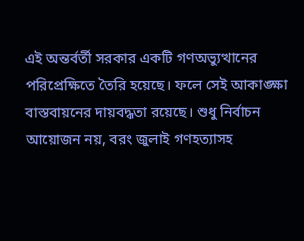এই অন্তর্বর্তী সরকার একটি গণঅভ্যুত্থানের পরিপ্রেক্ষিতে তৈরি হয়েছে। ফলে সেই আকাঙ্ক্ষা বাস্তবায়নের দায়বদ্ধতা রয়েছে। শুধু নির্বাচন আয়োজন নয়, বরং জুলাই গণহত্যাসহ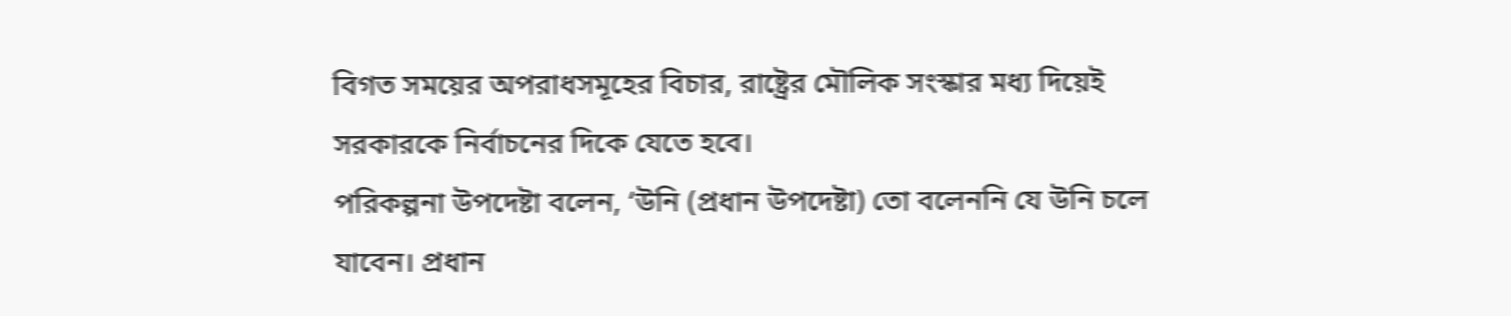বিগত সময়ের অপরাধসমূহের বিচার, রাষ্ট্রের মৌলিক সংস্কার মধ্য দিয়েই সরকারকে নির্বাচনের দিকে যেতে হবে।
পরিকল্পনা উপদেষ্টা বলেন, ‘উনি (প্রধান উপদেষ্টা) তো বলেননি যে উনি চলে যাবেন। প্রধান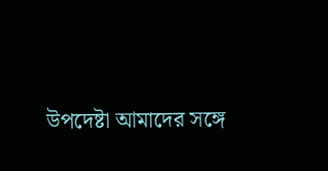উপদেষ্টা আমাদের সঙ্গে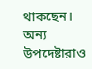থাকছেন। অন্য উপদেষ্টারাও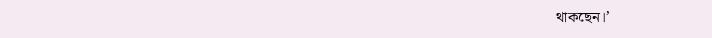থাকছেন।’